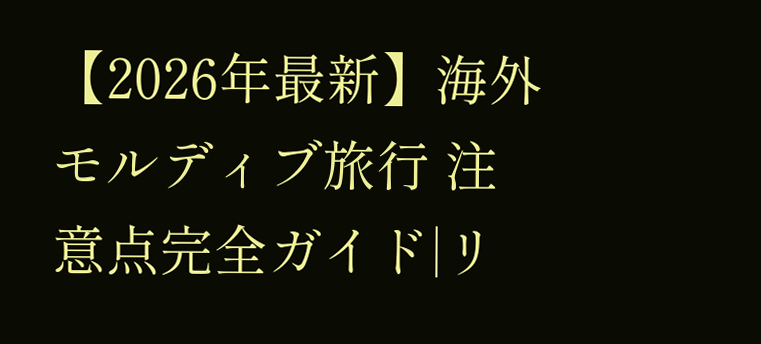【2026年最新】海外 モルディブ旅行 注意点完全ガイド|リ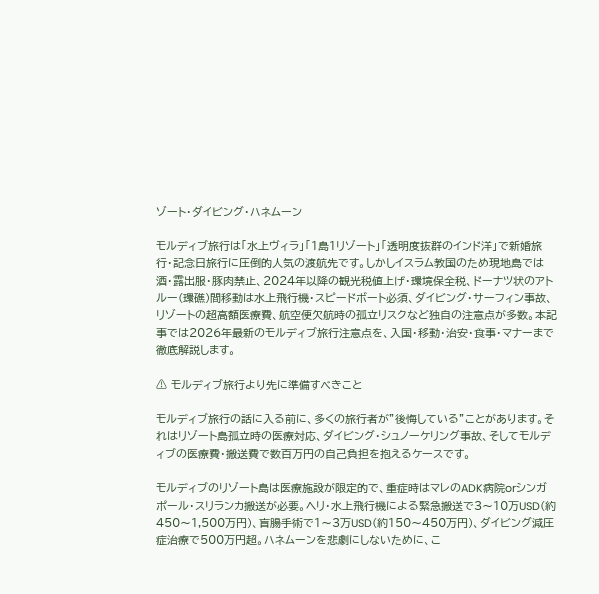ゾート・ダイビング・ハネムーン

モルディブ旅行は「水上ヴィラ」「1島1リゾート」「透明度抜群のインド洋」で新婚旅行・記念日旅行に圧倒的人気の渡航先です。しかしイスラム教国のため現地島では酒・露出服・豚肉禁止、2024年以降の観光税値上げ・環境保全税、ドーナツ状のアトルー(環礁)間移動は水上飛行機・スピードボート必須、ダイビング・サーフィン事故、リゾートの超高額医療費、航空便欠航時の孤立リスクなど独自の注意点が多数。本記事では2026年最新のモルディブ旅行注意点を、入国・移動・治安・食事・マナーまで徹底解説します。

⚠ モルディブ旅行より先に準備すべきこと

モルディブ旅行の話に入る前に、多くの旅行者が”後悔している”ことがあります。それはリゾート島孤立時の医療対応、ダイビング・シュノーケリング事故、そしてモルディブの医療費・搬送費で数百万円の自己負担を抱えるケースです。

モルディブのリゾート島は医療施設が限定的で、重症時はマレのADK病院orシンガポール・スリランカ搬送が必要。ヘリ・水上飛行機による緊急搬送で3〜10万USD(約450〜1,500万円)、盲腸手術で1〜3万USD(約150〜450万円)、ダイビング減圧症治療で500万円超。ハネムーンを悲劇にしないために、こ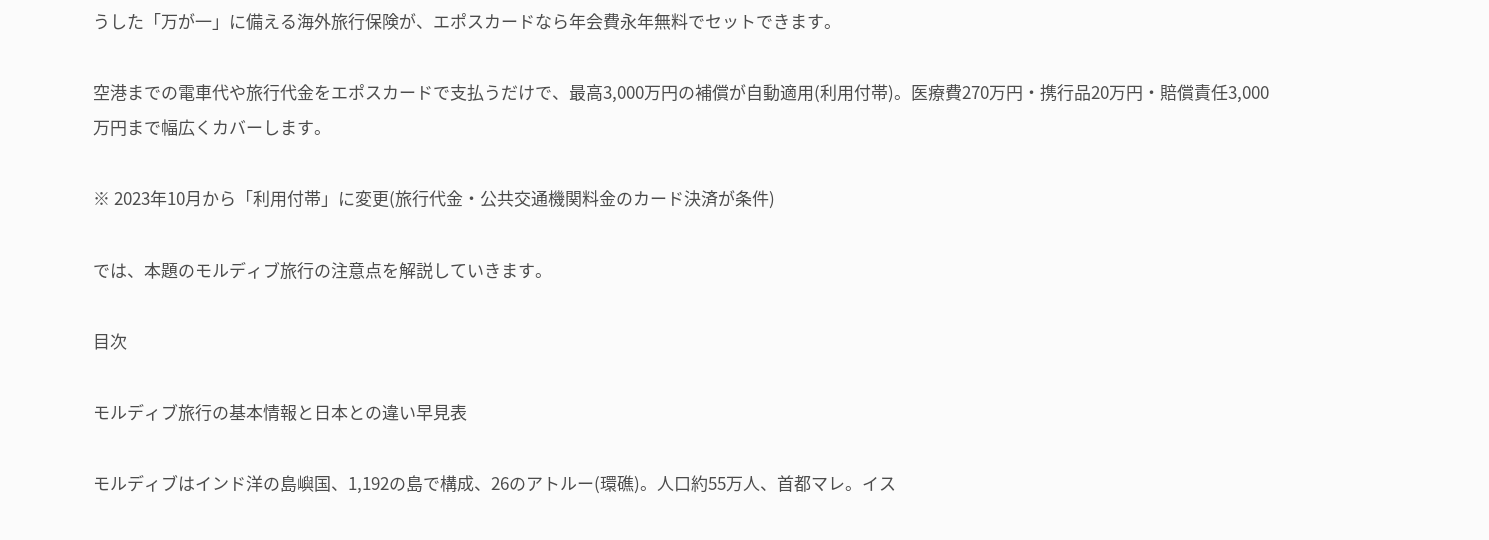うした「万が一」に備える海外旅行保険が、エポスカードなら年会費永年無料でセットできます。

空港までの電車代や旅行代金をエポスカードで支払うだけで、最高3,000万円の補償が自動適用(利用付帯)。医療費270万円・携行品20万円・賠償責任3,000万円まで幅広くカバーします。

※ 2023年10月から「利用付帯」に変更(旅行代金・公共交通機関料金のカード決済が条件)

では、本題のモルディブ旅行の注意点を解説していきます。

目次

モルディブ旅行の基本情報と日本との違い早見表

モルディブはインド洋の島嶼国、1,192の島で構成、26のアトルー(環礁)。人口約55万人、首都マレ。イス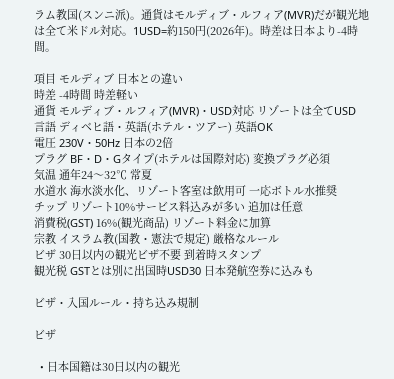ラム教国(スンニ派)。通貨はモルディブ・ルフィア(MVR)だが観光地は全て米ドル対応。1USD=約150円(2026年)。時差は日本より-4時間。

項目 モルディブ 日本との違い
時差 -4時間 時差軽い
通貨 モルディブ・ルフィア(MVR)・USD対応 リゾートは全てUSD
言語 ディベヒ語・英語(ホテル・ツアー) 英語OK
電圧 230V・50Hz 日本の2倍
プラグ BF・D・Gタイプ(ホテルは国際対応) 変換プラグ必須
気温 通年24〜32℃ 常夏
水道水 海水淡水化、リゾート客室は飲用可 一応ボトル水推奨
チップ リゾート10%サービス料込みが多い 追加は任意
消費税(GST) 16%(観光商品) リゾート料金に加算
宗教 イスラム教(国教・憲法で規定) 厳格なルール
ビザ 30日以内の観光ビザ不要 到着時スタンプ
観光税 GSTとは別に出国時USD30 日本発航空券に込みも

ビザ・入国ルール・持ち込み規制

ビザ

  • 日本国籍は30日以内の観光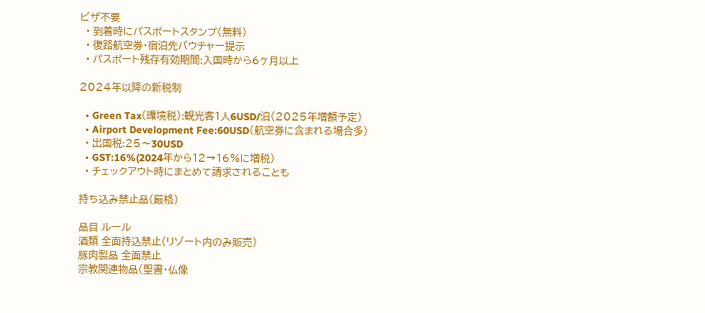ビザ不要
  • 到着時にパスポートスタンプ(無料)
  • 復路航空券・宿泊先バウチャー提示
  • パスポート残存有効期間:入国時から6ヶ月以上

2024年以降の新税制

  • Green Tax(環境税):観光客1人6USD/泊(2025年増額予定)
  • Airport Development Fee:60USD(航空券に含まれる場合多)
  • 出国税:25〜30USD
  • GST:16%(2024年から12→16%に増税)
  • チェックアウト時にまとめて請求されることも

持ち込み禁止品(厳格)

品目 ルール
酒類 全面持込禁止(リゾート内のみ販売)
豚肉製品 全面禁止
宗教関連物品(聖書・仏像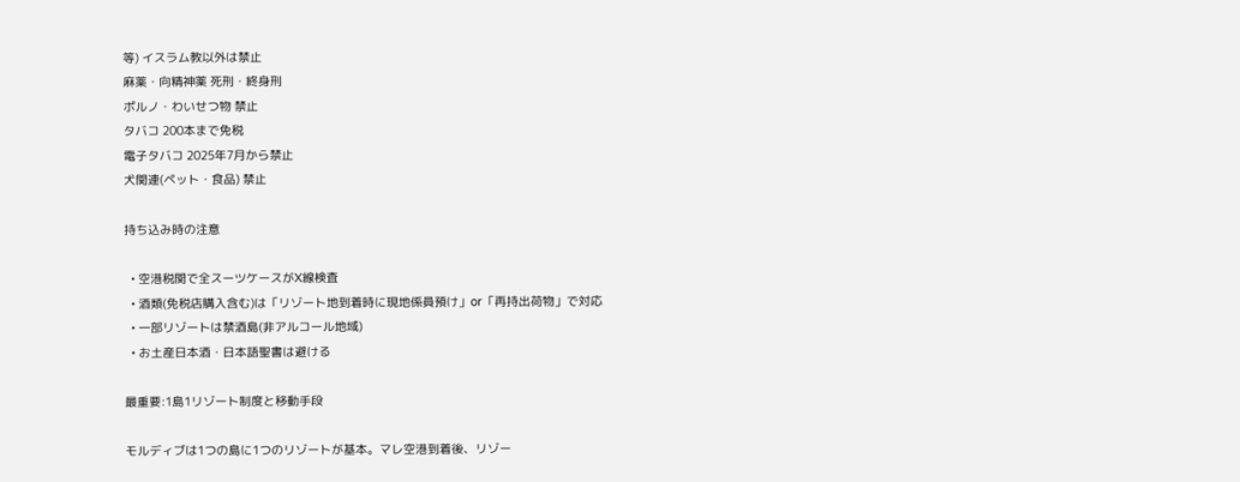等) イスラム教以外は禁止
麻薬・向精神薬 死刑・終身刑
ポルノ・わいせつ物 禁止
タバコ 200本まで免税
電子タバコ 2025年7月から禁止
犬関連(ペット・食品) 禁止

持ち込み時の注意

  • 空港税関で全スーツケースがX線検査
  • 酒類(免税店購入含む)は「リゾート地到着時に現地係員預け」or「再持出荷物」で対応
  • 一部リゾートは禁酒島(非アルコール地域)
  • お土産日本酒・日本語聖書は避ける

最重要:1島1リゾート制度と移動手段

モルディブは1つの島に1つのリゾートが基本。マレ空港到着後、リゾー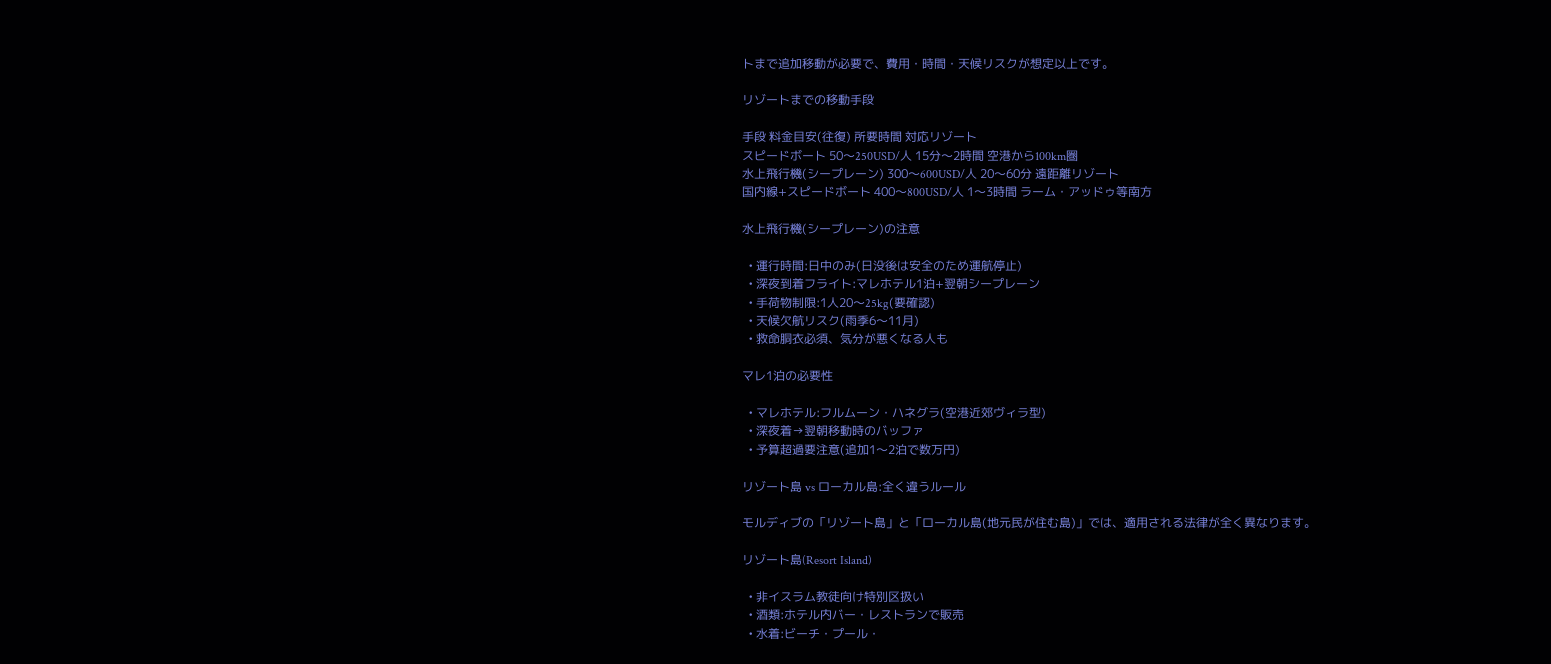トまで追加移動が必要で、費用・時間・天候リスクが想定以上です。

リゾートまでの移動手段

手段 料金目安(往復) 所要時間 対応リゾート
スピードボート 50〜250USD/人 15分〜2時間 空港から100km圏
水上飛行機(シープレーン) 300〜600USD/人 20〜60分 遠距離リゾート
国内線+スピードボート 400〜800USD/人 1〜3時間 ラーム・アッドゥ等南方

水上飛行機(シープレーン)の注意

  • 運行時間:日中のみ(日没後は安全のため運航停止)
  • 深夜到着フライト:マレホテル1泊+翌朝シープレーン
  • 手荷物制限:1人20〜25kg(要確認)
  • 天候欠航リスク(雨季6〜11月)
  • 救命胴衣必須、気分が悪くなる人も

マレ1泊の必要性

  • マレホテル:フルムーン・ハネグラ(空港近郊ヴィラ型)
  • 深夜着→翌朝移動時のバッファ
  • 予算超過要注意(追加1〜2泊で数万円)

リゾート島 vs ローカル島:全く違うルール

モルディブの「リゾート島」と「ローカル島(地元民が住む島)」では、適用される法律が全く異なります。

リゾート島(Resort Island)

  • 非イスラム教徒向け特別区扱い
  • 酒類:ホテル内バー・レストランで販売
  • 水着:ビーチ・プール・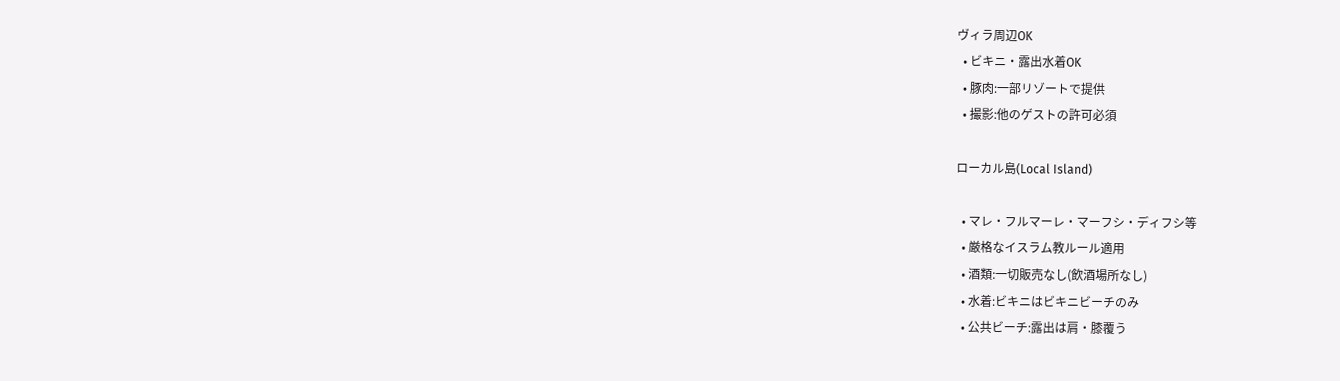ヴィラ周辺OK
  • ビキニ・露出水着OK
  • 豚肉:一部リゾートで提供
  • 撮影:他のゲストの許可必須

ローカル島(Local Island)

  • マレ・フルマーレ・マーフシ・ディフシ等
  • 厳格なイスラム教ルール適用
  • 酒類:一切販売なし(飲酒場所なし)
  • 水着:ビキニはビキニビーチのみ
  • 公共ビーチ:露出は肩・膝覆う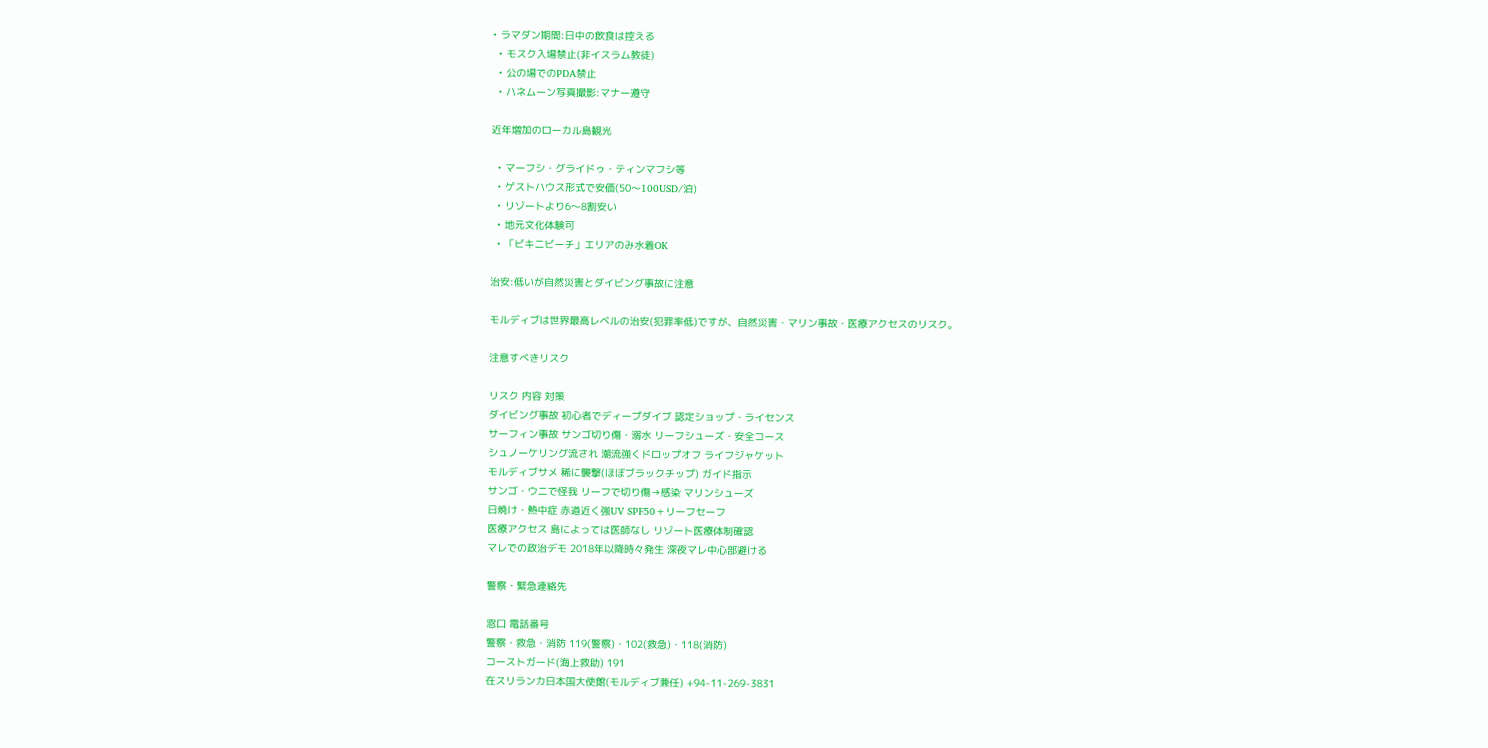• ラマダン期間:日中の飲食は控える
  • モスク入場禁止(非イスラム教徒)
  • 公の場でのPDA禁止
  • ハネムーン写真撮影:マナー遵守

近年増加のローカル島観光

  • マーフシ・グライドゥ・ティンマフシ等
  • ゲストハウス形式で安価(50〜100USD/泊)
  • リゾートより6〜8割安い
  • 地元文化体験可
  • 「ビキニビーチ」エリアのみ水着OK

治安:低いが自然災害とダイビング事故に注意

モルディブは世界最高レベルの治安(犯罪率低)ですが、自然災害・マリン事故・医療アクセスのリスク。

注意すべきリスク

リスク 内容 対策
ダイビング事故 初心者でディープダイブ 認定ショップ・ライセンス
サーフィン事故 サンゴ切り傷・溺水 リーフシューズ・安全コース
シュノーケリング流され 潮流強くドロップオフ ライフジャケット
モルディブサメ 稀に襲撃(ほぼブラックチップ) ガイド指示
サンゴ・ウニで怪我 リーフで切り傷→感染 マリンシューズ
日焼け・熱中症 赤道近く強UV SPF50+リーフセーフ
医療アクセス 島によっては医師なし リゾート医療体制確認
マレでの政治デモ 2018年以降時々発生 深夜マレ中心部避ける

警察・緊急連絡先

窓口 電話番号
警察・救急・消防 119(警察)・102(救急)・118(消防)
コーストガード(海上救助) 191
在スリランカ日本国大使館(モルディブ兼任) +94-11-269-3831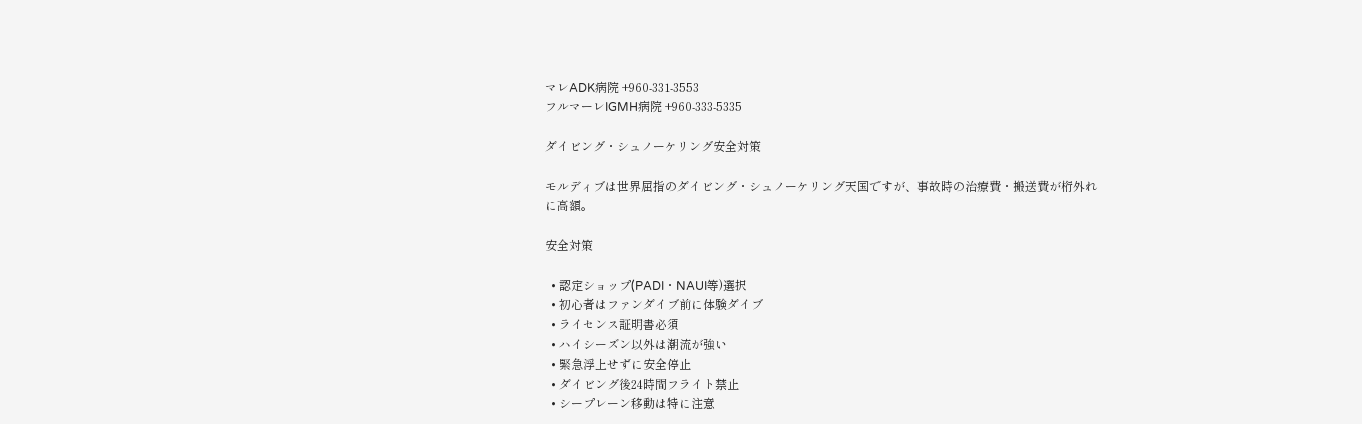マレADK病院 +960-331-3553
フルマーレIGMH病院 +960-333-5335

ダイビング・シュノーケリング安全対策

モルディブは世界屈指のダイビング・シュノーケリング天国ですが、事故時の治療費・搬送費が桁外れに高額。

安全対策

  • 認定ショップ(PADI・NAUI等)選択
  • 初心者はファンダイブ前に体験ダイブ
  • ライセンス証明書必須
  • ハイシーズン以外は潮流が強い
  • 緊急浮上せずに安全停止
  • ダイビング後24時間フライト禁止
  • シープレーン移動は特に注意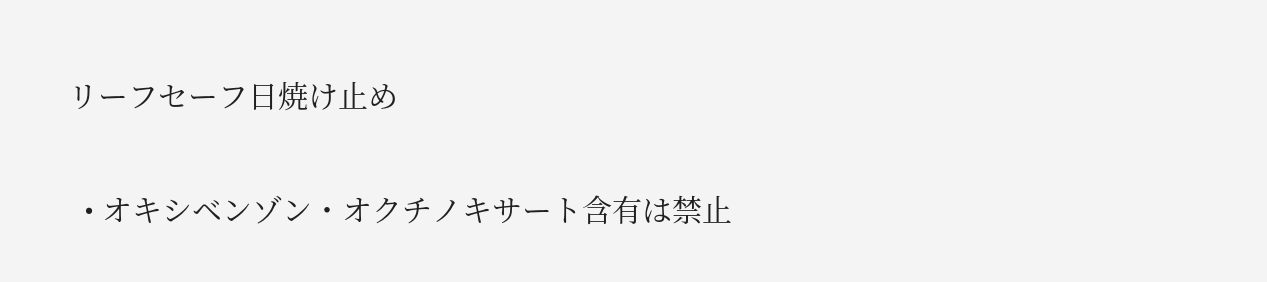リーフセーフ日焼け止め

  • オキシベンゾン・オクチノキサート含有は禁止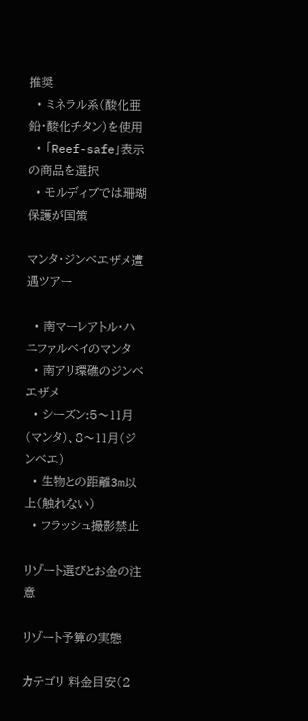推奨
  • ミネラル系(酸化亜鉛・酸化チタン)を使用
  • 「Reef-safe」表示の商品を選択
  • モルディブでは珊瑚保護が国策

マンタ・ジンベエザメ遭遇ツアー

  • 南マーレアトル・ハニファルベイのマンタ
  • 南アリ環礁のジンベエザメ
  • シーズン:5〜11月(マンタ)、8〜11月(ジンベエ)
  • 生物との距離3m以上(触れない)
  • フラッシュ撮影禁止

リゾート選びとお金の注意

リゾート予算の実態

カテゴリ 料金目安(2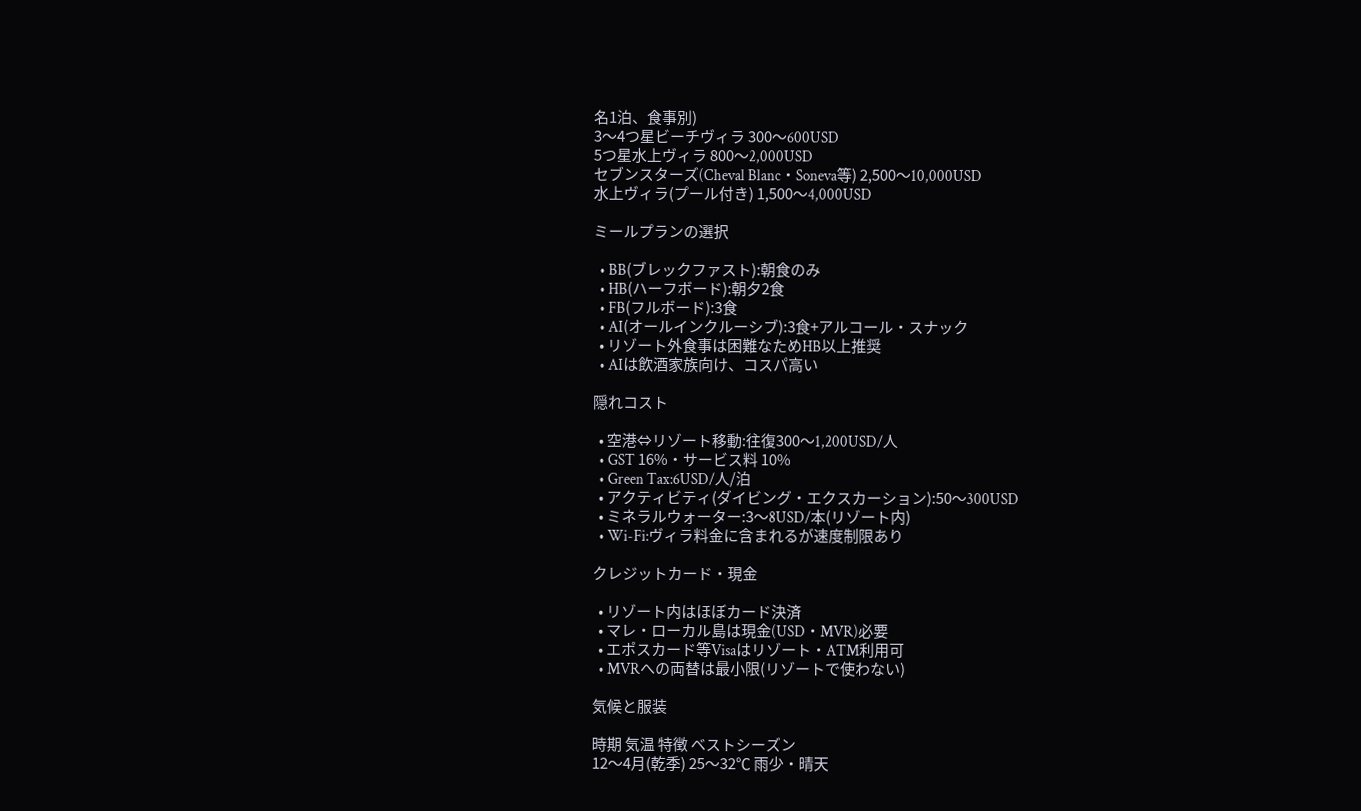名1泊、食事別)
3〜4つ星ビーチヴィラ 300〜600USD
5つ星水上ヴィラ 800〜2,000USD
セブンスターズ(Cheval Blanc・Soneva等) 2,500〜10,000USD
水上ヴィラ(プール付き) 1,500〜4,000USD

ミールプランの選択

  • BB(ブレックファスト):朝食のみ
  • HB(ハーフボード):朝夕2食
  • FB(フルボード):3食
  • AI(オールインクルーシブ):3食+アルコール・スナック
  • リゾート外食事は困難なためHB以上推奨
  • AIは飲酒家族向け、コスパ高い

隠れコスト

  • 空港⇔リゾート移動:往復300〜1,200USD/人
  • GST 16%・サービス料 10%
  • Green Tax:6USD/人/泊
  • アクティビティ(ダイビング・エクスカーション):50〜300USD
  • ミネラルウォーター:3〜8USD/本(リゾート内)
  • Wi-Fi:ヴィラ料金に含まれるが速度制限あり

クレジットカード・現金

  • リゾート内はほぼカード決済
  • マレ・ローカル島は現金(USD・MVR)必要
  • エポスカード等Visaはリゾート・ATM利用可
  • MVRへの両替は最小限(リゾートで使わない)

気候と服装

時期 気温 特徴 ベストシーズン
12〜4月(乾季) 25〜32℃ 雨少・晴天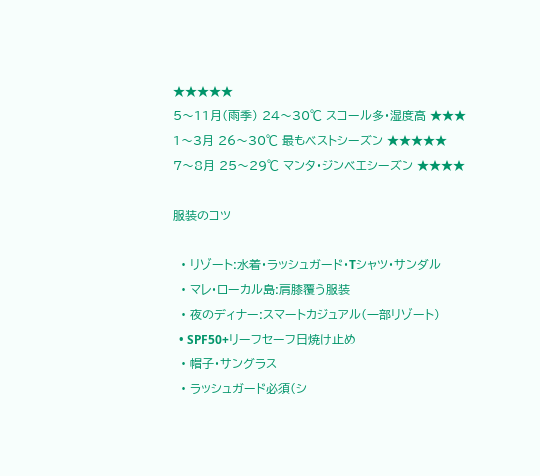★★★★★
5〜11月(雨季) 24〜30℃ スコール多・湿度高 ★★★
1〜3月 26〜30℃ 最もベストシーズン ★★★★★
7〜8月 25〜29℃ マンタ・ジンベエシーズン ★★★★

服装のコツ

  • リゾート:水着・ラッシュガード・Tシャツ・サンダル
  • マレ・ローカル島:肩膝覆う服装
  • 夜のディナー:スマートカジュアル(一部リゾート)
  • SPF50+リーフセーフ日焼け止め
  • 帽子・サングラス
  • ラッシュガード必須(シ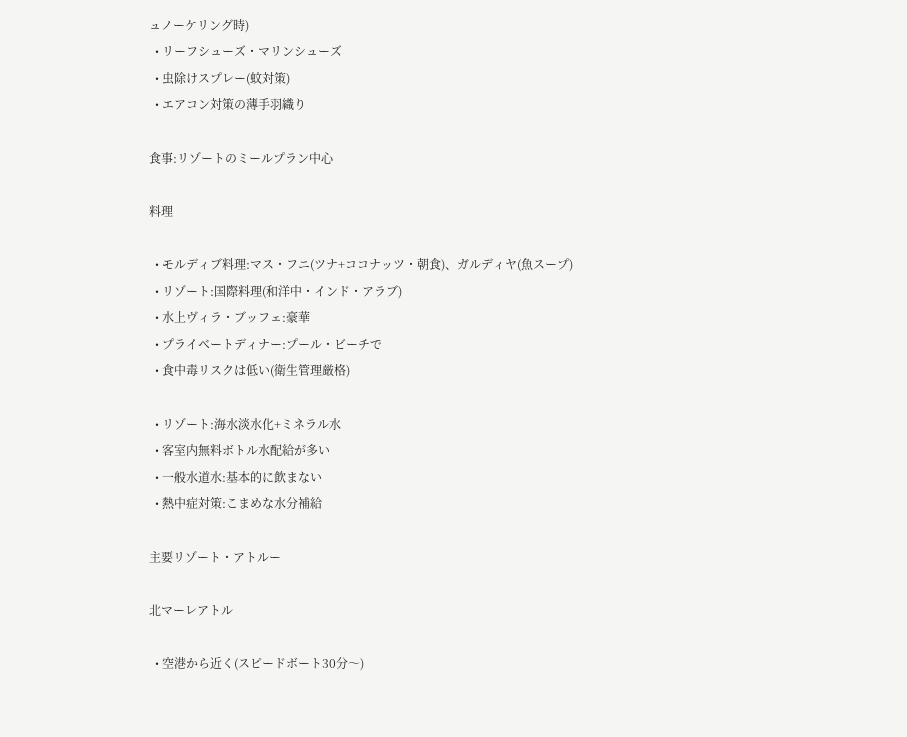ュノーケリング時)
  • リーフシューズ・マリンシューズ
  • 虫除けスプレー(蚊対策)
  • エアコン対策の薄手羽織り

食事:リゾートのミールプラン中心

料理

  • モルディブ料理:マス・フニ(ツナ+ココナッツ・朝食)、ガルディヤ(魚スープ)
  • リゾート:国際料理(和洋中・インド・アラブ)
  • 水上ヴィラ・ブッフェ:豪華
  • プライベートディナー:プール・ビーチで
  • 食中毒リスクは低い(衛生管理厳格)

  • リゾート:海水淡水化+ミネラル水
  • 客室内無料ボトル水配給が多い
  • 一般水道水:基本的に飲まない
  • 熱中症対策:こまめな水分補給

主要リゾート・アトルー

北マーレアトル

  • 空港から近く(スピードボート30分〜)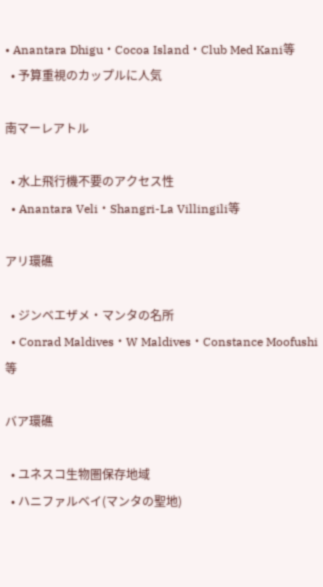• Anantara Dhigu・Cocoa Island・Club Med Kani等
  • 予算重視のカップルに人気

南マーレアトル

  • 水上飛行機不要のアクセス性
  • Anantara Veli・Shangri-La Villingili等

アリ環礁

  • ジンベエザメ・マンタの名所
  • Conrad Maldives・W Maldives・Constance Moofushi等

バア環礁

  • ユネスコ生物圏保存地域
  • ハニファルベイ(マンタの聖地)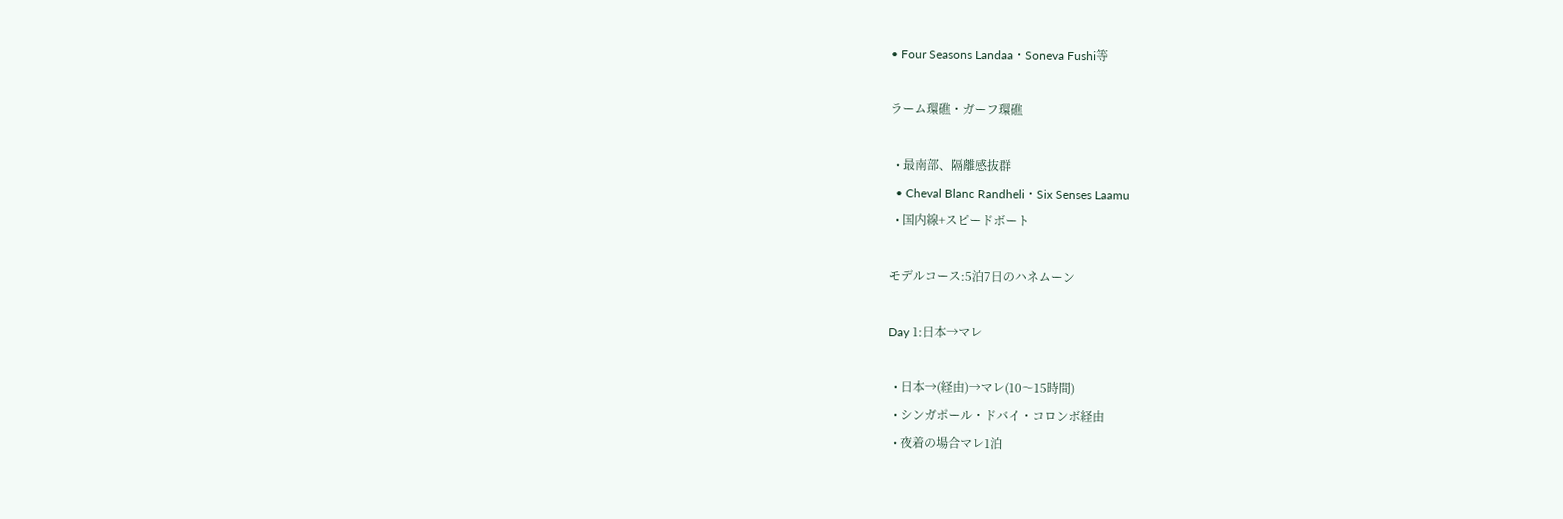• Four Seasons Landaa・Soneva Fushi等

ラーム環礁・ガーフ環礁

  • 最南部、隔離感抜群
  • Cheval Blanc Randheli・Six Senses Laamu
  • 国内線+スピードボート

モデルコース:5泊7日のハネムーン

Day 1:日本→マレ

  • 日本→(経由)→マレ(10〜15時間)
  • シンガポール・ドバイ・コロンボ経由
  • 夜着の場合マレ1泊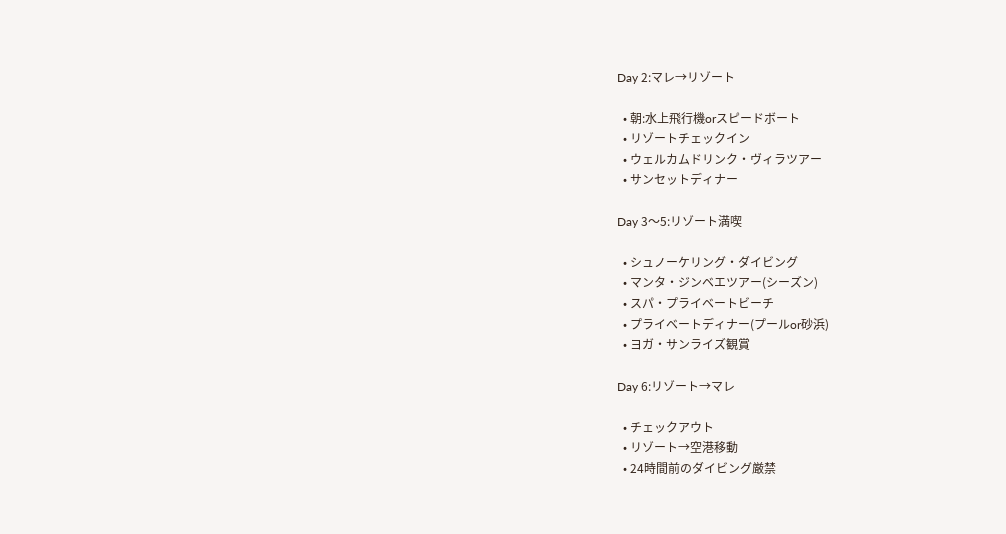Day 2:マレ→リゾート

  • 朝:水上飛行機orスピードボート
  • リゾートチェックイン
  • ウェルカムドリンク・ヴィラツアー
  • サンセットディナー

Day 3〜5:リゾート満喫

  • シュノーケリング・ダイビング
  • マンタ・ジンベエツアー(シーズン)
  • スパ・プライベートビーチ
  • プライベートディナー(プールor砂浜)
  • ヨガ・サンライズ観賞

Day 6:リゾート→マレ

  • チェックアウト
  • リゾート→空港移動
  • 24時間前のダイビング厳禁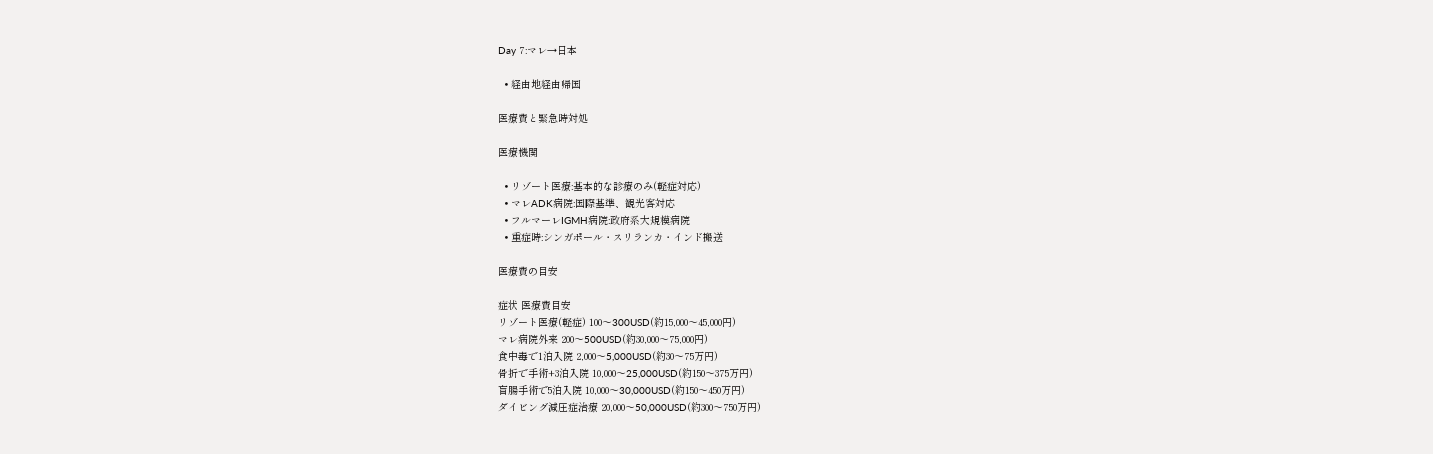Day 7:マレ→日本

  • 経由地経由帰国

医療費と緊急時対処

医療機関

  • リゾート医療:基本的な診療のみ(軽症対応)
  • マレADK病院:国際基準、観光客対応
  • フルマーレIGMH病院:政府系大規模病院
  • 重症時:シンガポール・スリランカ・インド搬送

医療費の目安

症状 医療費目安
リゾート医療(軽症) 100〜300USD(約15,000〜45,000円)
マレ病院外来 200〜500USD(約30,000〜75,000円)
食中毒で1泊入院 2,000〜5,000USD(約30〜75万円)
骨折で手術+3泊入院 10,000〜25,000USD(約150〜375万円)
盲腸手術で5泊入院 10,000〜30,000USD(約150〜450万円)
ダイビング減圧症治療 20,000〜50,000USD(約300〜750万円)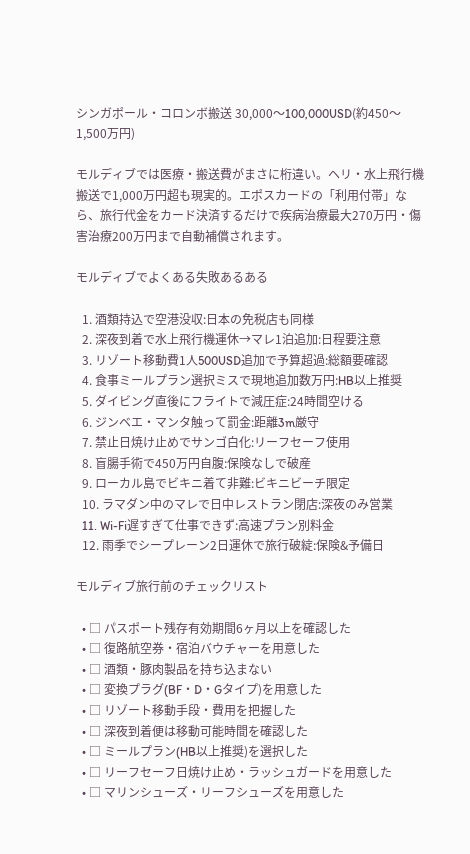シンガポール・コロンボ搬送 30,000〜100,000USD(約450〜1,500万円)

モルディブでは医療・搬送費がまさに桁違い。ヘリ・水上飛行機搬送で1,000万円超も現実的。エポスカードの「利用付帯」なら、旅行代金をカード決済するだけで疾病治療最大270万円・傷害治療200万円まで自動補償されます。

モルディブでよくある失敗あるある

  1. 酒類持込で空港没収:日本の免税店も同様
  2. 深夜到着で水上飛行機運休→マレ1泊追加:日程要注意
  3. リゾート移動費1人500USD追加で予算超過:総額要確認
  4. 食事ミールプラン選択ミスで現地追加数万円:HB以上推奨
  5. ダイビング直後にフライトで減圧症:24時間空ける
  6. ジンベエ・マンタ触って罰金:距離3m厳守
  7. 禁止日焼け止めでサンゴ白化:リーフセーフ使用
  8. 盲腸手術で450万円自腹:保険なしで破産
  9. ローカル島でビキニ着て非難:ビキニビーチ限定
  10. ラマダン中のマレで日中レストラン閉店:深夜のみ営業
  11. Wi-Fi遅すぎて仕事できず:高速プラン別料金
  12. 雨季でシープレーン2日運休で旅行破綻:保険&予備日

モルディブ旅行前のチェックリスト

  • □ パスポート残存有効期間6ヶ月以上を確認した
  • □ 復路航空券・宿泊バウチャーを用意した
  • □ 酒類・豚肉製品を持ち込まない
  • □ 変換プラグ(BF・D・Gタイプ)を用意した
  • □ リゾート移動手段・費用を把握した
  • □ 深夜到着便は移動可能時間を確認した
  • □ ミールプラン(HB以上推奨)を選択した
  • □ リーフセーフ日焼け止め・ラッシュガードを用意した
  • □ マリンシューズ・リーフシューズを用意した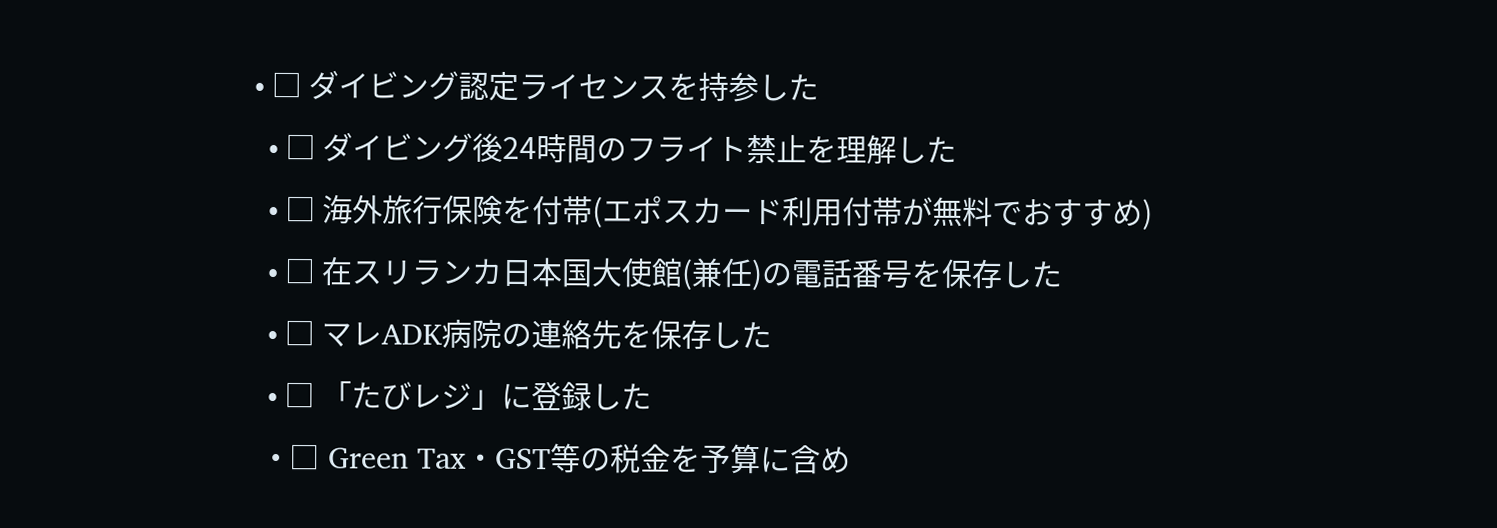• □ ダイビング認定ライセンスを持参した
  • □ ダイビング後24時間のフライト禁止を理解した
  • □ 海外旅行保険を付帯(エポスカード利用付帯が無料でおすすめ)
  • □ 在スリランカ日本国大使館(兼任)の電話番号を保存した
  • □ マレADK病院の連絡先を保存した
  • □ 「たびレジ」に登録した
  • □ Green Tax・GST等の税金を予算に含め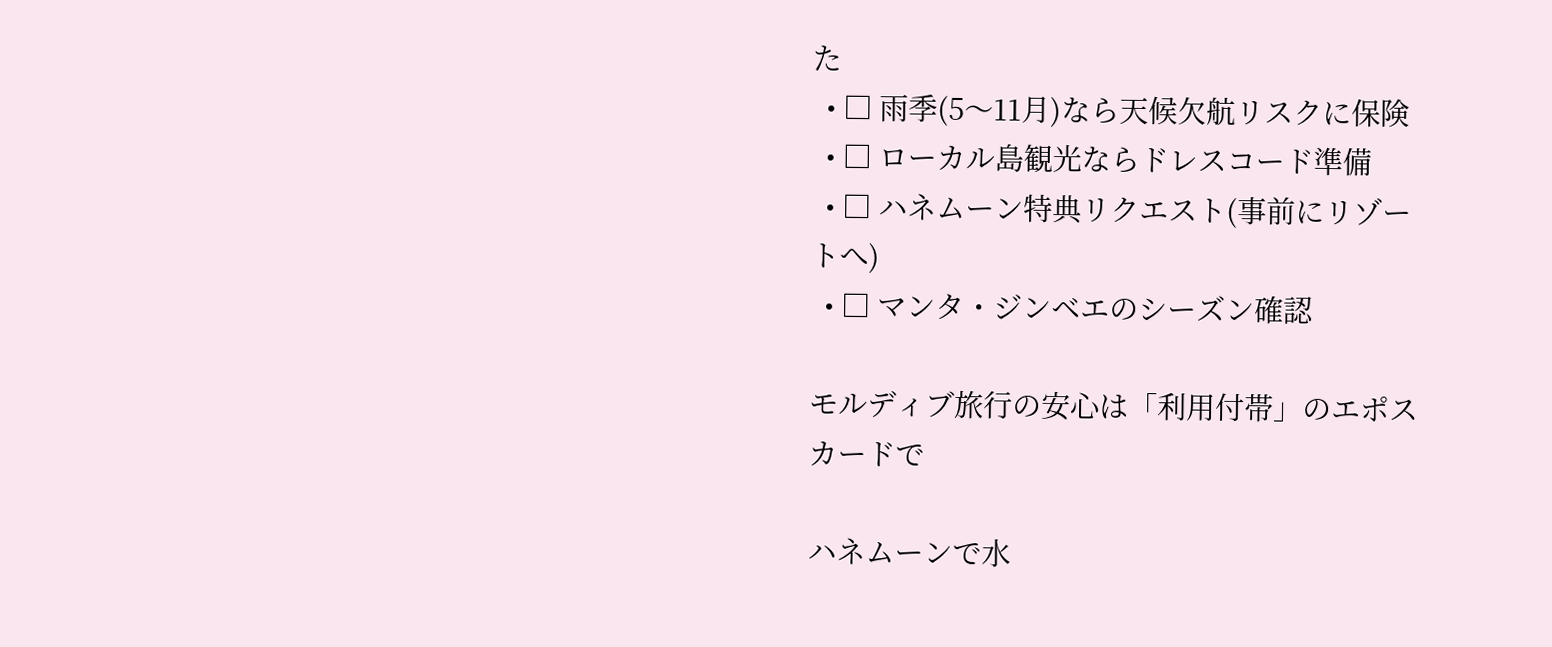た
  • □ 雨季(5〜11月)なら天候欠航リスクに保険
  • □ ローカル島観光ならドレスコード準備
  • □ ハネムーン特典リクエスト(事前にリゾートへ)
  • □ マンタ・ジンベエのシーズン確認

モルディブ旅行の安心は「利用付帯」のエポスカードで

ハネムーンで水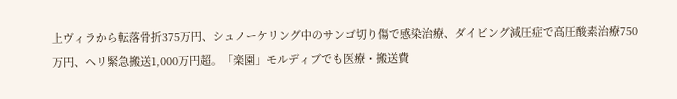上ヴィラから転落骨折375万円、シュノーケリング中のサンゴ切り傷で感染治療、ダイビング減圧症で高圧酸素治療750万円、ヘリ緊急搬送1,000万円超。「楽園」モルディブでも医療・搬送費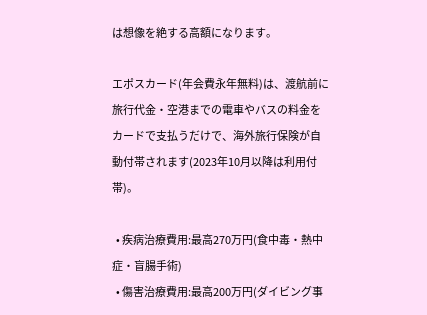は想像を絶する高額になります。

エポスカード(年会費永年無料)は、渡航前に旅行代金・空港までの電車やバスの料金をカードで支払うだけで、海外旅行保険が自動付帯されます(2023年10月以降は利用付帯)。

  • 疾病治療費用:最高270万円(食中毒・熱中症・盲腸手術)
  • 傷害治療費用:最高200万円(ダイビング事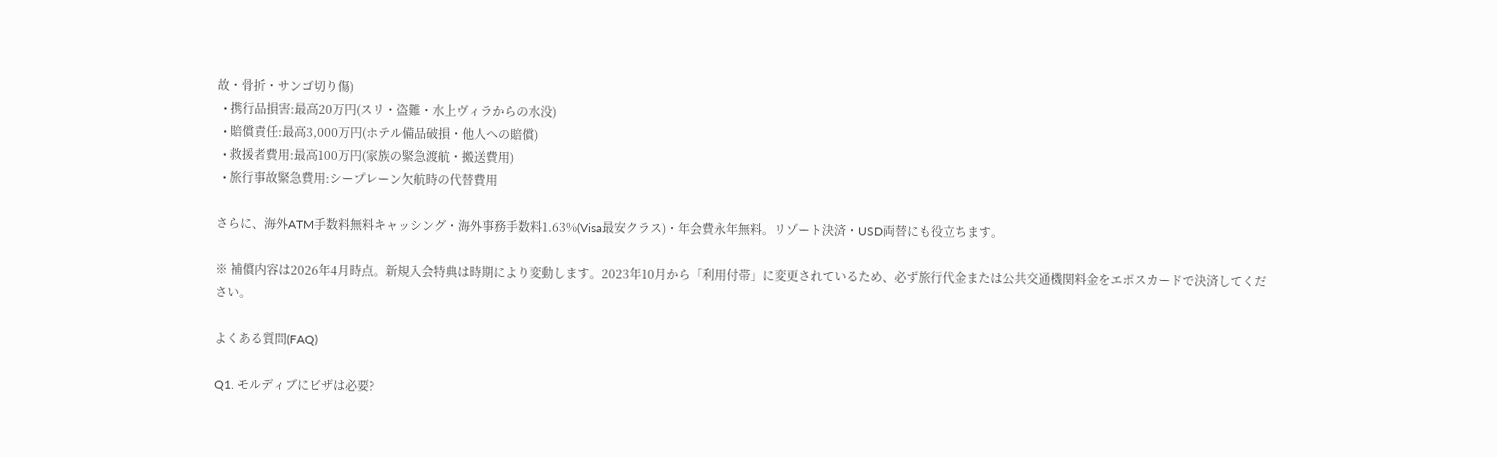故・骨折・サンゴ切り傷)
  • 携行品損害:最高20万円(スリ・盗難・水上ヴィラからの水没)
  • 賠償責任:最高3,000万円(ホテル備品破損・他人への賠償)
  • 救援者費用:最高100万円(家族の緊急渡航・搬送費用)
  • 旅行事故緊急費用:シープレーン欠航時の代替費用

さらに、海外ATM手数料無料キャッシング・海外事務手数料1.63%(Visa最安クラス)・年会費永年無料。リゾート決済・USD両替にも役立ちます。

※ 補償内容は2026年4月時点。新規入会特典は時期により変動します。2023年10月から「利用付帯」に変更されているため、必ず旅行代金または公共交通機関料金をエポスカードで決済してください。

よくある質問(FAQ)

Q1. モルディブにビザは必要?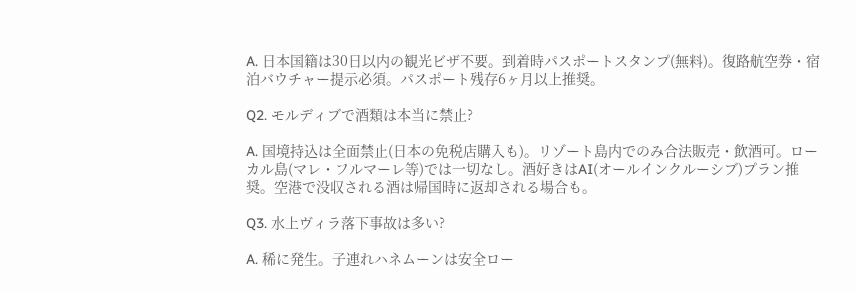A. 日本国籍は30日以内の観光ビザ不要。到着時パスポートスタンプ(無料)。復路航空券・宿泊バウチャー提示必須。パスポート残存6ヶ月以上推奨。

Q2. モルディブで酒類は本当に禁止?

A. 国境持込は全面禁止(日本の免税店購入も)。リゾート島内でのみ合法販売・飲酒可。ローカル島(マレ・フルマーレ等)では一切なし。酒好きはAI(オールインクルーシブ)プラン推奨。空港で没収される酒は帰国時に返却される場合も。

Q3. 水上ヴィラ落下事故は多い?

A. 稀に発生。子連れハネムーンは安全ロー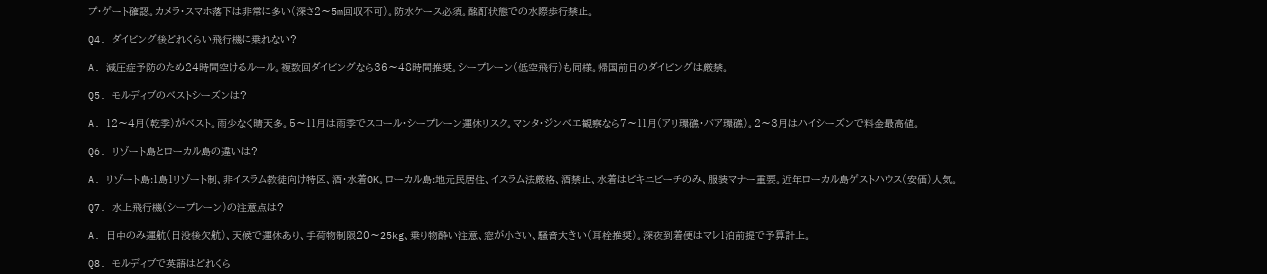プ・ゲート確認。カメラ・スマホ落下は非常に多い(深さ2〜5m回収不可)。防水ケース必須。酩酊状態での水際歩行禁止。

Q4. ダイビング後どれくらい飛行機に乗れない?

A. 減圧症予防のため24時間空けるルール。複数回ダイビングなら36〜48時間推奨。シープレーン(低空飛行)も同様。帰国前日のダイビングは厳禁。

Q5. モルディブのベストシーズンは?

A. 12〜4月(乾季)がベスト。雨少なく晴天多。5〜11月は雨季でスコール・シープレーン運休リスク。マンタ・ジンベエ観察なら7〜11月(アリ環礁・バア環礁)。2〜3月はハイシーズンで料金最高値。

Q6. リゾート島とローカル島の違いは?

A. リゾート島:1島1リゾート制、非イスラム教徒向け特区、酒・水着OK。ローカル島:地元民居住、イスラム法厳格、酒禁止、水着はビキニビーチのみ、服装マナー重要。近年ローカル島ゲストハウス(安価)人気。

Q7. 水上飛行機(シープレーン)の注意点は?

A. 日中のみ運航(日没後欠航)、天候で運休あり、手荷物制限20〜25kg、乗り物酔い注意、窓が小さい、騒音大きい(耳栓推奨)。深夜到着便はマレ1泊前提で予算計上。

Q8. モルディブで英語はどれくら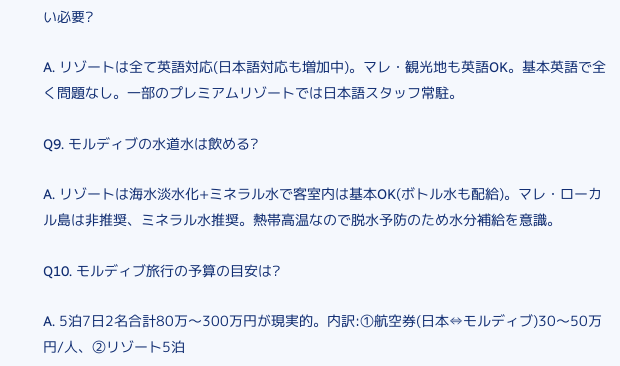い必要?

A. リゾートは全て英語対応(日本語対応も増加中)。マレ・観光地も英語OK。基本英語で全く問題なし。一部のプレミアムリゾートでは日本語スタッフ常駐。

Q9. モルディブの水道水は飲める?

A. リゾートは海水淡水化+ミネラル水で客室内は基本OK(ボトル水も配給)。マレ・ローカル島は非推奨、ミネラル水推奨。熱帯高温なので脱水予防のため水分補給を意識。

Q10. モルディブ旅行の予算の目安は?

A. 5泊7日2名合計80万〜300万円が現実的。内訳:①航空券(日本⇔モルディブ)30〜50万円/人、②リゾート5泊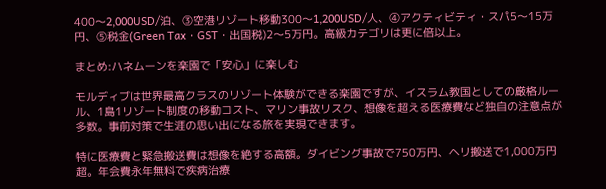400〜2,000USD/泊、③空港リゾート移動300〜1,200USD/人、④アクティビティ・スパ5〜15万円、⑤税金(Green Tax・GST・出国税)2〜5万円。高級カテゴリは更に倍以上。

まとめ:ハネムーンを楽園で「安心」に楽しむ

モルディブは世界最高クラスのリゾート体験ができる楽園ですが、イスラム教国としての厳格ルール、1島1リゾート制度の移動コスト、マリン事故リスク、想像を超える医療費など独自の注意点が多数。事前対策で生涯の思い出になる旅を実現できます。

特に医療費と緊急搬送費は想像を絶する高額。ダイビング事故で750万円、ヘリ搬送で1,000万円超。年会費永年無料で疾病治療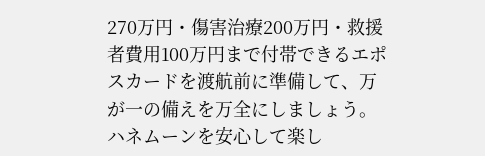270万円・傷害治療200万円・救援者費用100万円まで付帯できるエポスカードを渡航前に準備して、万が一の備えを万全にしましょう。ハネムーンを安心して楽し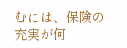むには、保険の充実が何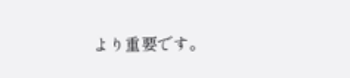より重要です。